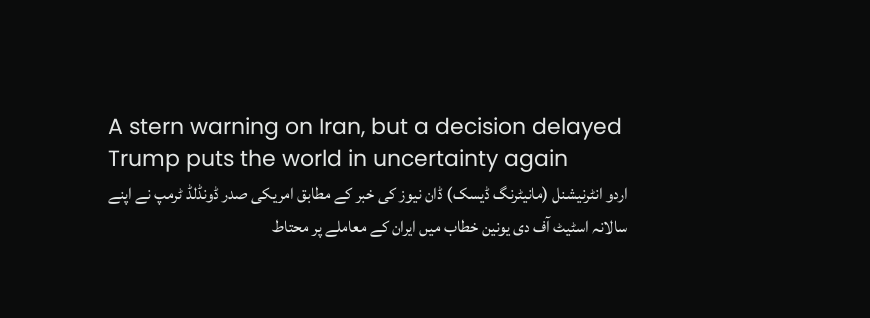A stern warning on Iran, but a decision delayed Trump puts the world in uncertainty again
اردو انٹرنیشنل (مانیٹرنگ ڈیسک) ڈان نیوز کی خبر کے مطابق امریکی صدر ڈونڈلڈ ٹرمپ نے اپنے سالانہ اسٹیٹ آف دی یونین خطاب میں ایران کے معاملے پر محتاط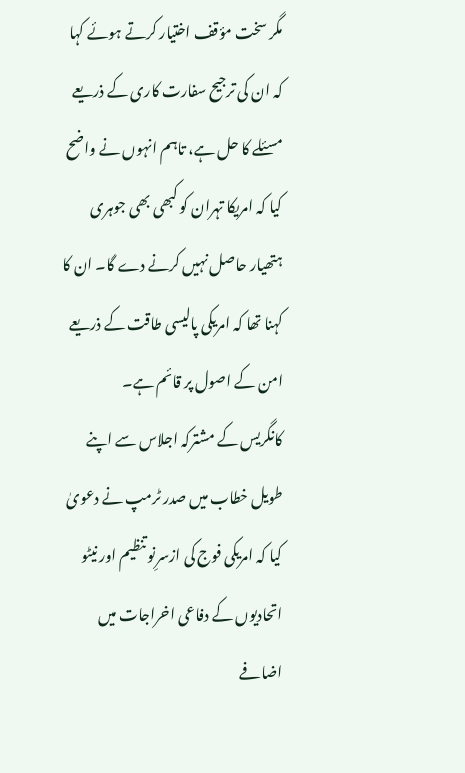مگر سخت مؤقف اختیار کرتے ہوئے کہا کہ ان کی ترجیح سفارت کاری کے ذریعے مسئلے کا حل ہے، تاہم انہوں نے واضح کیا کہ امریکا تہران کو کبھی بھی جوہری ہتھیار حاصل نہیں کرنے دے گا۔ ان کا کہنا تھا کہ امریکی پالیسی طاقت کے ذریعے امن کے اصول پر قائم ہے۔
کانگریس کے مشترکہ اجلاس سے اپنے طویل خطاب میں صدر ٹرمپ نے دعویٰ کیا کہ امریکی فوج کی ازسرِنو تنظیم اور نیٹو اتحادیوں کے دفاعی اخراجات میں اضافے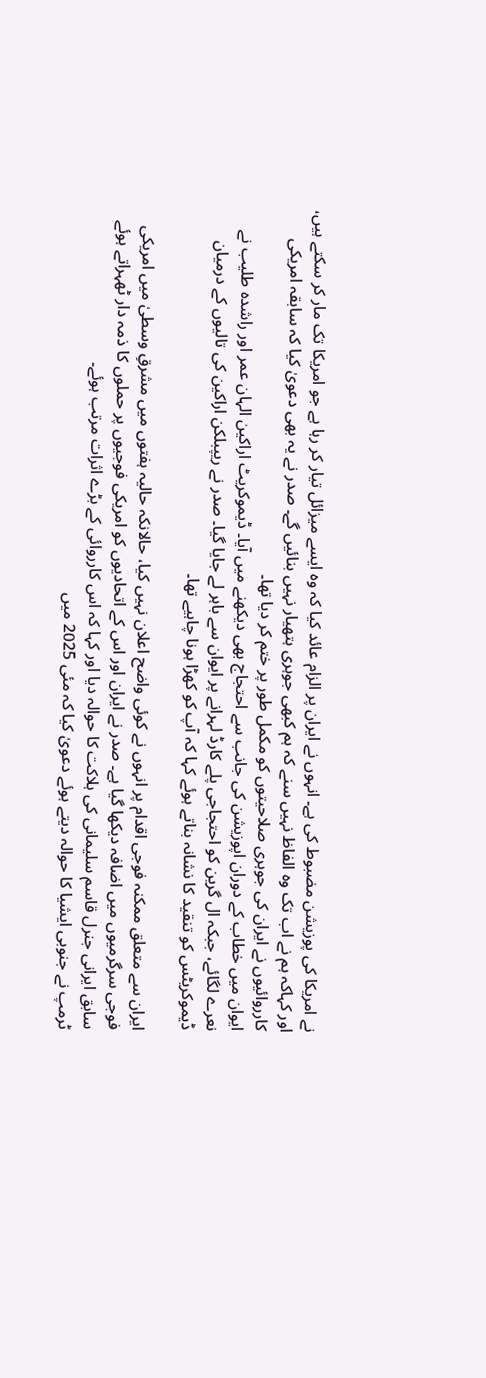نے امریکا کی پوزیشن مضبوط کی ہے۔ انہوں نے ایران پر الزام عائد کیا کہ وہ ایسے میزائل تیار کر رہا ہے جو امریکا تک مار کر سکتے ہیں، اور کہاکہ ہم نے اب تک وہ الفاظ نہیں سنے کہ ہم کبھی جوہری ہتھیار نہیں بنائیں گے۔ صدر نے یہ بھی دعویٰ کیا کہ سابقہ امریکی کارروائیوں نے ایران کی جوہری صلاحیتوں کو مکمل طور پر ختم کر دیا تھا۔
ایوان میں خطاب کے دوران اپوزیشن کی جانب سے احتجاج بھی دیکھنے میں آیا۔ ڈیموکریٹ اراکین الہان عمر اور راشدہ طلیب نے نعرے لگائے، جبکہ ال گرین کو احتجاجی پلے کارڈ لہرانے پر ایوان سے باہر لے جایا گیا۔ صدر نے ریپبلکن اراکین کی تالیوں کے درمیان ڈیموکریٹس کو تنقید کا نشانہ بناتے ہوئے کہا کہ آپ کو کھڑا ہونا چاہیے تھا۔

ایران سے متعلق ممکنہ فوجی اقدام پر انہوں نے کوئی واضح اعلان نہیں کیا، حالانکہ حالیہ ہفتوں میں مشرقِ وسطیٰ میں امریکی فوجی سرگرمیوں میں اضافہ دیکھا گیا ہے۔ صدر نے ایران اور اس کے اتحادیوں کو امریکی فوجیوں پر حملوں کا ذمہ دار ٹھہراتے ہوئے سابق ایرانی جنرل قاسم سلیمانی کی ہلاکت کا حوالہ دیا اور کہا کہ اس کارروائی کے بڑے اثرات مرتب ہوئے۔
ٹرمپ نے جنوبی ایشیا کا حوالہ دیتے ہوئے دعویٰ کیا کہ مئی 2025 میں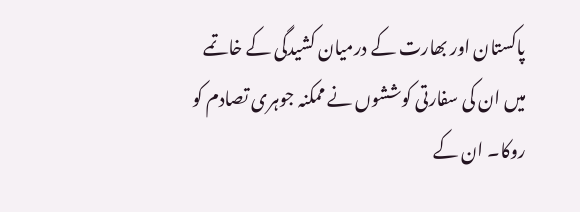پاکستان اور بھارت کے درمیان کشیدگی کے خاتمے میں ان کی سفارتی کوششوں نے ممکنہ جوہری تصادم کو روکا۔ ان کے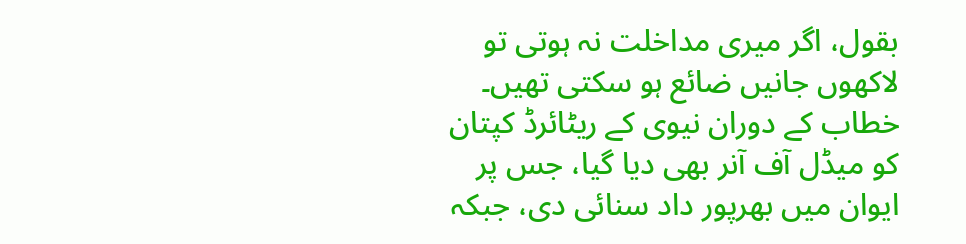بقول، اگر میری مداخلت نہ ہوتی تو لاکھوں جانیں ضائع ہو سکتی تھیں۔
خطاب کے دوران نیوی کے ریٹائرڈ کپتان کو میڈل آف آنر بھی دیا گیا، جس پر ایوان میں بھرپور داد سنائی دی، جبکہ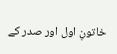خاتونِ اول اور صدر کے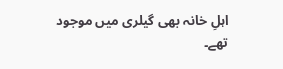اہلِ خانہ بھی گیلری میں موجود تھے۔